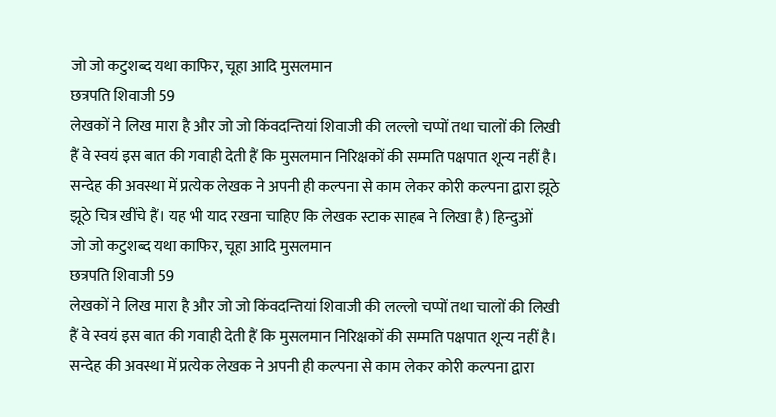जो जो कटुशब्द यथा काफिर, चूहा आदि मुसलमान
छत्रपति शिवाजी 59
लेखकों ने लिख मारा है और जो जो किंवदन्तियां शिवाजी की लल्लो चप्पों तथा चालों की लिखी हैं वे स्वयं इस बात की गवाही देती हैं कि मुसलमान निरिक्षकों की सम्मति पक्षपात शून्य नहीं है। सन्देह की अवस्था में प्रत्येक लेखक ने अपनी ही कल्पना से काम लेकर कोरी कल्पना द्वारा झूठे झूठे चित्र खींचे हैं। यह भी याद रखना चाहिए कि लेखक स्टाक साहब ने लिखा है) हिन्दुओं
जो जो कटुशब्द यथा काफिर, चूहा आदि मुसलमान
छत्रपति शिवाजी 59
लेखकों ने लिख मारा है और जो जो किंवदन्तियां शिवाजी की लल्लो चप्पों तथा चालों की लिखी हैं वे स्वयं इस बात की गवाही देती हैं कि मुसलमान निरिक्षकों की सम्मति पक्षपात शून्य नहीं है। सन्देह की अवस्था में प्रत्येक लेखक ने अपनी ही कल्पना से काम लेकर कोरी कल्पना द्वारा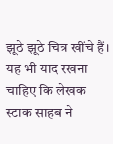झूठे झूठे चित्र खींचे हैं। यह भी याद रखना चाहिए कि लेखक स्टाक साहब ने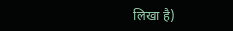लिखा है)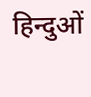हिन्दुओं